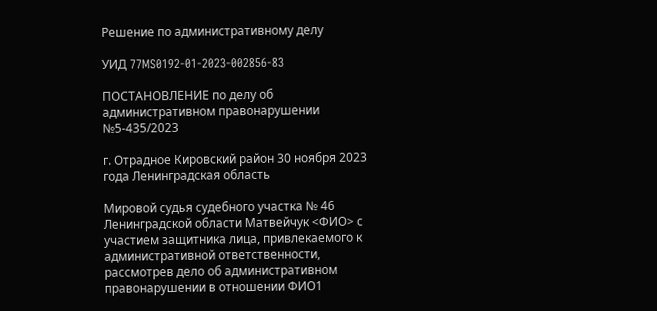Решение по административному делу

УИД 77MS0192-01-2023-002856-83

ПОСТАНОВЛЕНИЕ по делу об административном правонарушении №5-435/2023

г. Отрадное Кировский район 30 ноября 2023 года Ленинградская область

Мировой судья судебного участка № 46 Ленинградской области Матвейчук <ФИО> с участием защитника лица, привлекаемого к административной ответственности, рассмотрев дело об административном правонарушении в отношении ФИО1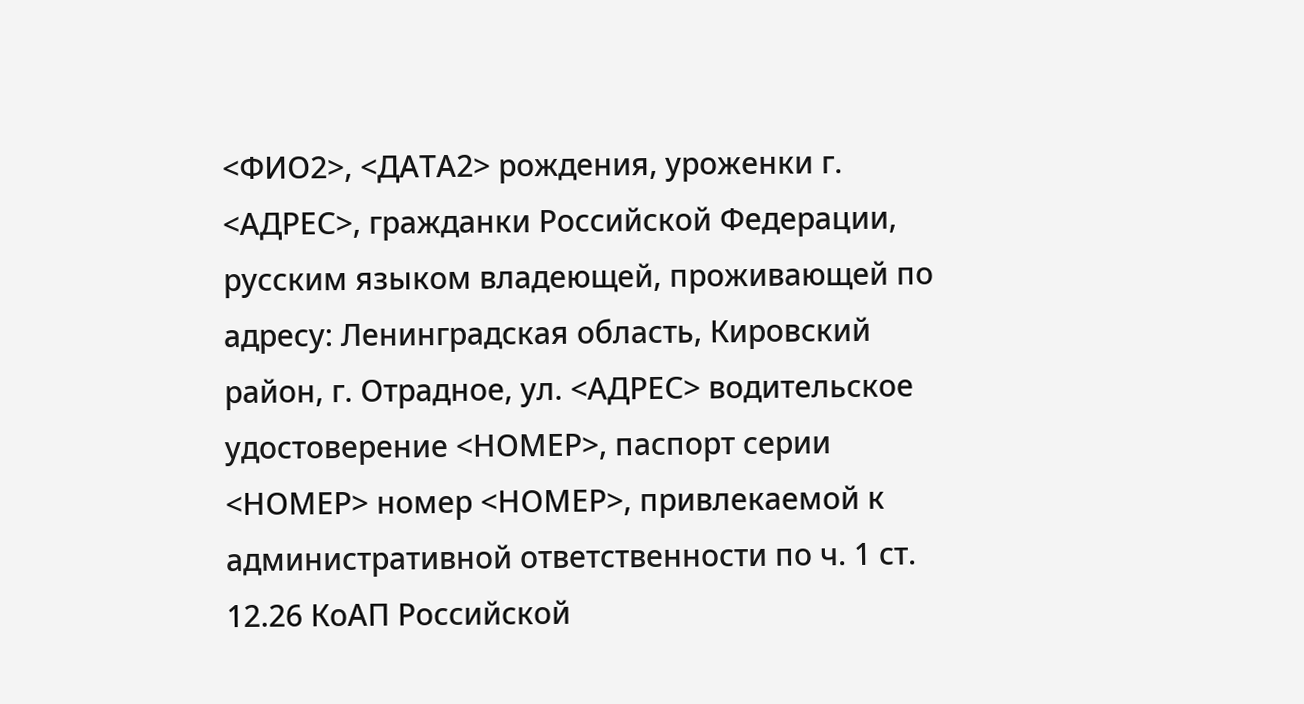<ФИО2>, <ДАТА2> рождения, уроженки г. <АДРЕС>, гражданки Российской Федерации, русским языком владеющей, проживающей по адресу: Ленинградская область, Кировский район, г. Отрадное, ул. <АДРЕС> водительское удостоверение <НОМЕР>, паспорт серии <НОМЕР> номер <НОМЕР>, привлекаемой к административной ответственности по ч. 1 ст. 12.26 КоАП Российской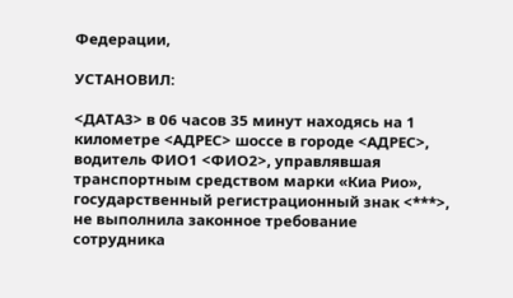Федерации,

УСТАНОВИЛ:

<ДАТА3> в 06 часов 35 минут находясь на 1 километре <АДРЕС> шоссе в городе <АДРЕС>, водитель ФИО1 <ФИО2>, управлявшая транспортным средством марки «Киа Рио», государственный регистрационный знак <***>, не выполнила законное требование сотрудника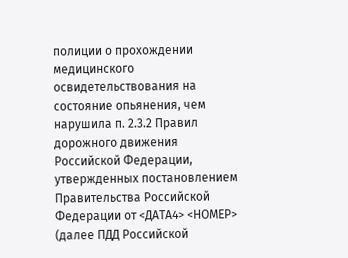полиции о прохождении медицинского освидетельствования на состояние опьянения, чем нарушила п. 2.3.2 Правил дорожного движения Российской Федерации, утвержденных постановлением Правительства Российской Федерации от <ДАТА4> <НОМЕР> (далее ПДД Российской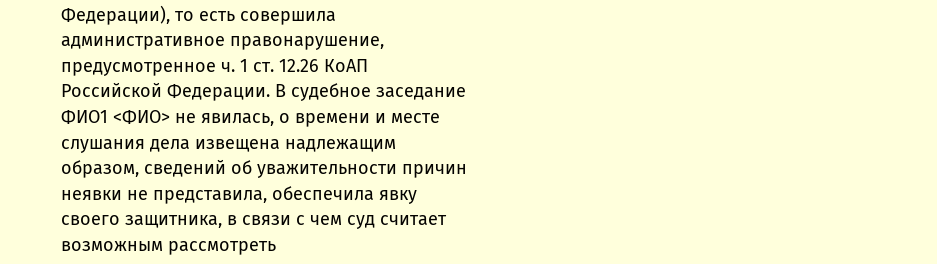Федерации), то есть совершила административное правонарушение, предусмотренное ч. 1 ст. 12.26 КоАП Российской Федерации. В судебное заседание ФИО1 <ФИО> не явилась, о времени и месте слушания дела извещена надлежащим образом, сведений об уважительности причин неявки не представила, обеспечила явку своего защитника, в связи с чем суд считает возможным рассмотреть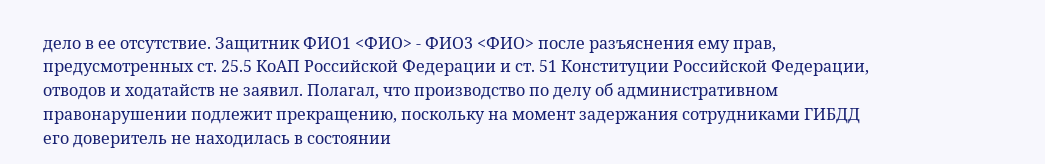дело в ее отсутствие. Защитник ФИО1 <ФИО> - ФИО3 <ФИО> после разъяснения ему прав, предусмотренных ст. 25.5 КоАП Российской Федерации и ст. 51 Конституции Российской Федерации, отводов и ходатайств не заявил. Полагал, что производство по делу об административном правонарушении подлежит прекращению, поскольку на момент задержания сотрудниками ГИБДД его доверитель не находилась в состоянии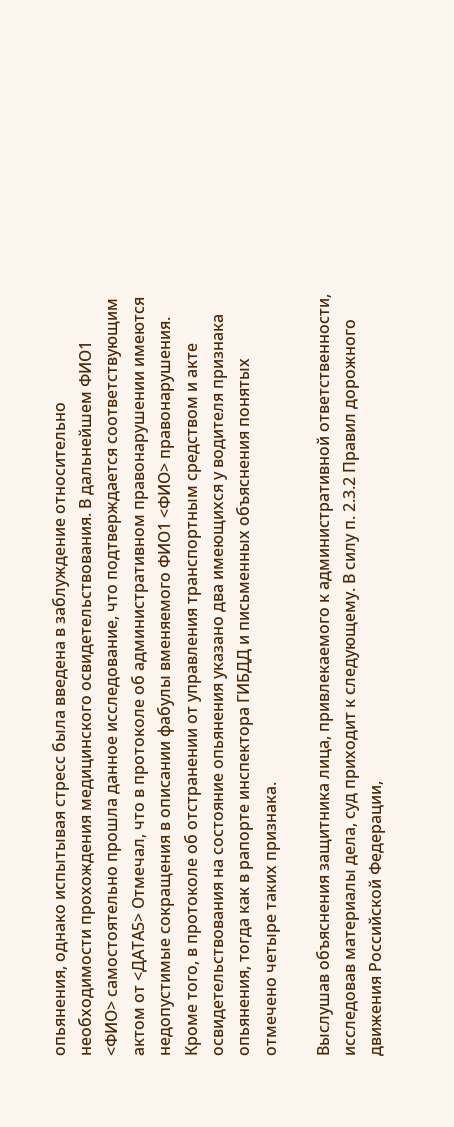опьянения, однако испытывая стресс была введена в заблуждение относительно необходимости прохождения медицинского освидетельствования. В дальнейшем ФИО1 <ФИО> самостоятельно прошла данное исследование, что подтверждается соответствующим актом от <ДАТА5> Отмечал, что в протоколе об административном правонарушении имеются недопустимые сокращения в описании фабулы вменяемого ФИО1 <ФИО> правонарушения. Кроме того, в протоколе об отстранении от управления транспортным средством и акте освидетельствования на состояние опьянения указано два имеющихся у водителя признака опьянения, тогда как в рапорте инспектора ГИБДД и письменных объяснения понятых отмечено четыре таких признака.

Выслушав объяснения защитника лица, привлекаемого к административной ответственности, исследовав материалы дела, суд приходит к следующему. В силу п. 2.3.2 Правил дорожного движения Российской Федерации,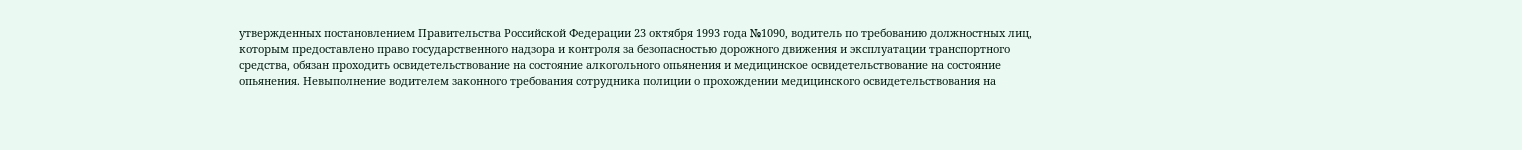утвержденных постановлением Правительства Российской Федерации 23 октября 1993 года №1090, водитель по требованию должностных лиц, которым предоставлено право государственного надзора и контроля за безопасностью дорожного движения и эксплуатации транспортного средства, обязан проходить освидетельствование на состояние алкогольного опьянения и медицинское освидетельствование на состояние опьянения. Невыполнение водителем законного требования сотрудника полиции о прохождении медицинского освидетельствования на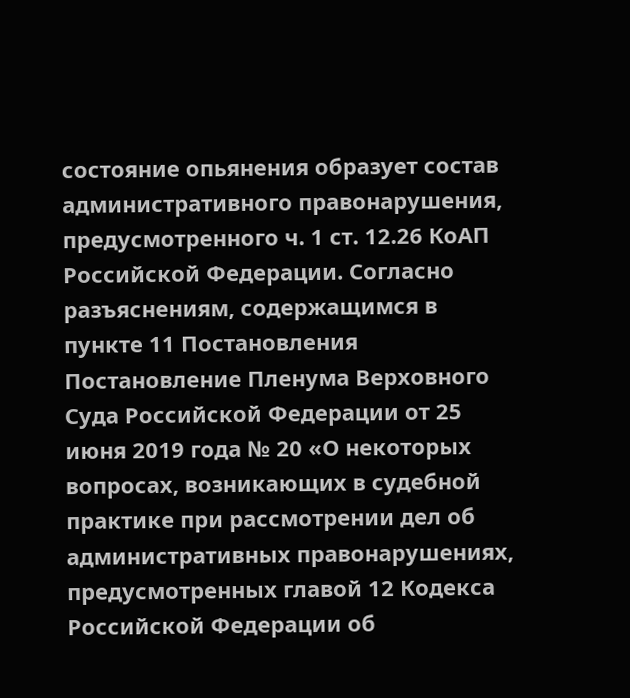состояние опьянения образует состав административного правонарушения, предусмотренного ч. 1 ст. 12.26 КоАП Российской Федерации. Согласно разъяснениям, содержащимся в пункте 11 Постановления Постановление Пленума Верховного Суда Российской Федерации от 25 июня 2019 года № 20 «О некоторых вопросах, возникающих в судебной практике при рассмотрении дел об административных правонарушениях, предусмотренных главой 12 Кодекса Российской Федерации об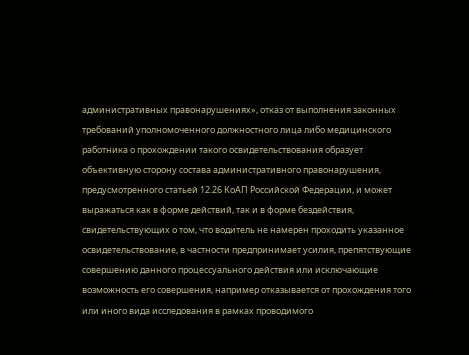административных правонарушениях», отказ от выполнения законных требований уполномоченного должностного лица либо медицинского работника о прохождении такого освидетельствования образует объективную сторону состава административного правонарушения, предусмотренного статьей 12.26 КоАП Российской Федерации, и может выражаться как в форме действий, так и в форме бездействия, свидетельствующих о том, что водитель не намерен проходить указанное освидетельствование, в частности предпринимает усилия, препятствующие совершению данного процессуального действия или исключающие возможность его совершения, например отказывается от прохождения того или иного вида исследования в рамках проводимого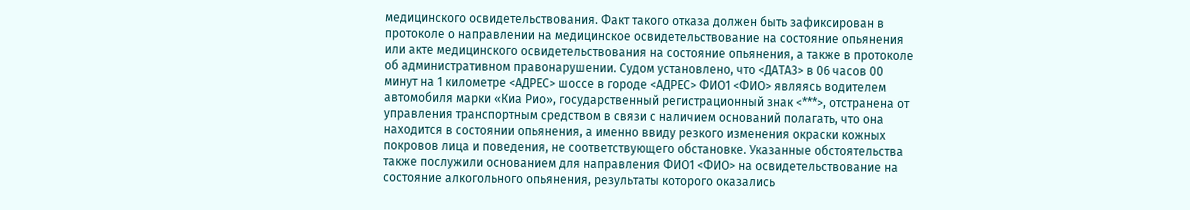медицинского освидетельствования. Факт такого отказа должен быть зафиксирован в протоколе о направлении на медицинское освидетельствование на состояние опьянения или акте медицинского освидетельствования на состояние опьянения, а также в протоколе об административном правонарушении. Судом установлено, что <ДАТА3> в 06 часов 00 минут на 1 километре <АДРЕС> шоссе в городе <АДРЕС> ФИО1 <ФИО> являясь водителем автомобиля марки «Киа Рио», государственный регистрационный знак <***>, отстранена от управления транспортным средством в связи с наличием оснований полагать, что она находится в состоянии опьянения, а именно ввиду резкого изменения окраски кожных покровов лица и поведения, не соответствующего обстановке. Указанные обстоятельства также послужили основанием для направления ФИО1 <ФИО> на освидетельствование на состояние алкогольного опьянения, результаты которого оказались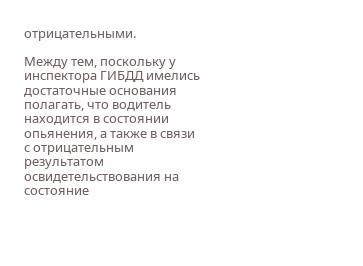отрицательными.

Между тем, поскольку у инспектора ГИБДД имелись достаточные основания полагать, что водитель находится в состоянии опьянения, а также в связи с отрицательным результатом освидетельствования на состояние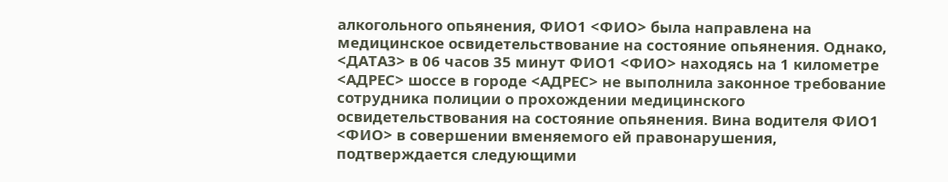алкогольного опьянения, ФИО1 <ФИО> была направлена на медицинское освидетельствование на состояние опьянения. Однако, <ДАТА3> в 06 часов 35 минут ФИО1 <ФИО> находясь на 1 километре <АДРЕС> шоссе в городе <АДРЕС> не выполнила законное требование сотрудника полиции о прохождении медицинского освидетельствования на состояние опьянения. Вина водителя ФИО1 <ФИО> в совершении вменяемого ей правонарушения, подтверждается следующими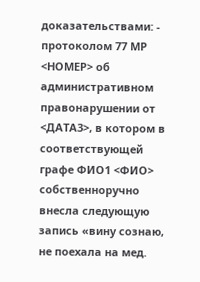доказательствами: - протоколом 77 МР <НОМЕР> об административном правонарушении от <ДАТА3>, в котором в соответствующей графе ФИО1 <ФИО> собственноручно внесла следующую запись «вину сознаю, не поехала на мед.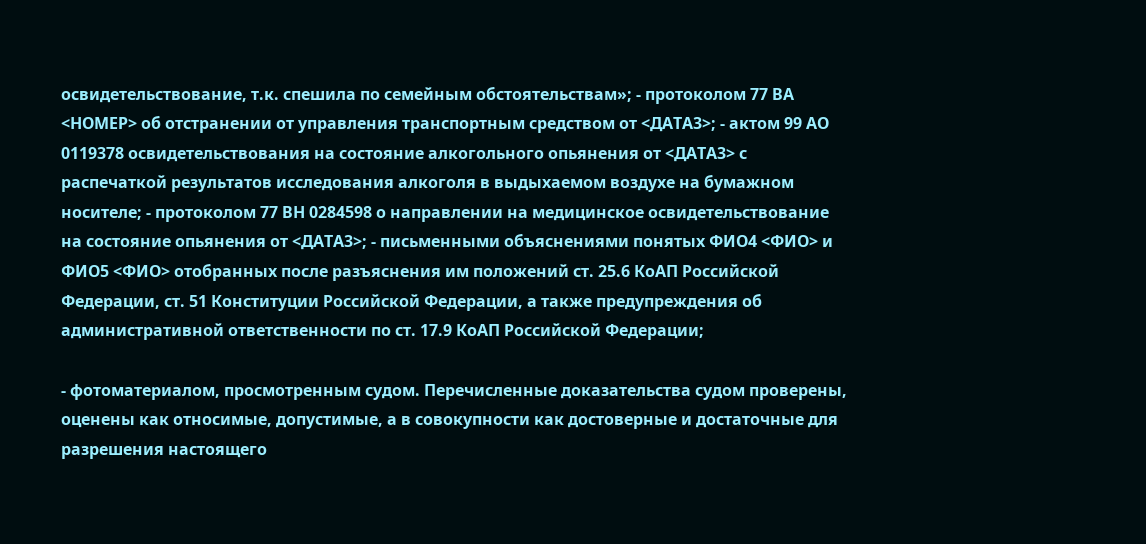освидетельствование, т.к. спешила по семейным обстоятельствам»; - протоколом 77 ВА <НОМЕР> об отстранении от управления транспортным средством от <ДАТА3>; - актом 99 АО 0119378 освидетельствования на состояние алкогольного опьянения от <ДАТА3> с распечаткой результатов исследования алкоголя в выдыхаемом воздухе на бумажном носителе; - протоколом 77 ВН 0284598 о направлении на медицинское освидетельствование на состояние опьянения от <ДАТА3>; - письменными объяснениями понятых ФИО4 <ФИО> и ФИО5 <ФИО> отобранных после разъяснения им положений ст. 25.6 КоАП Российской Федерации, ст. 51 Конституции Российской Федерации, а также предупреждения об административной ответственности по ст. 17.9 КоАП Российской Федерации;

- фотоматериалом, просмотренным судом. Перечисленные доказательства судом проверены, оценены как относимые, допустимые, а в совокупности как достоверные и достаточные для разрешения настоящего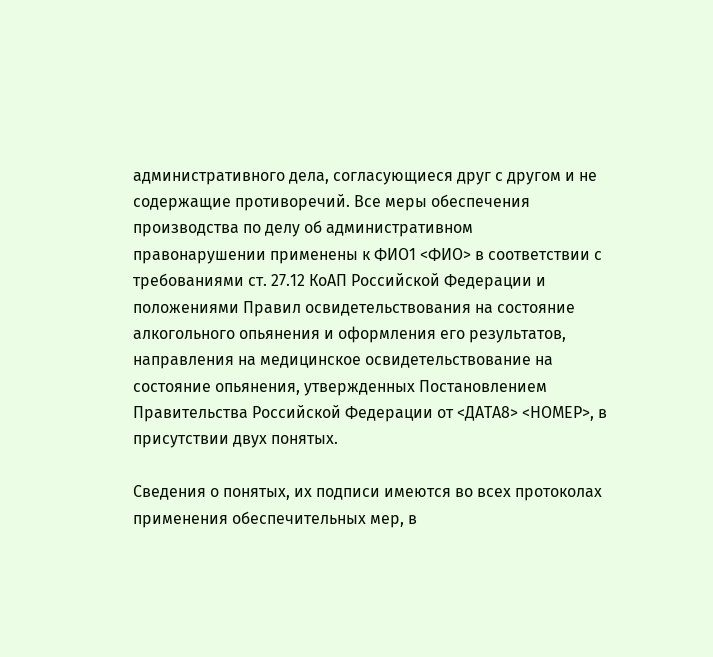административного дела, согласующиеся друг с другом и не содержащие противоречий. Все меры обеспечения производства по делу об административном правонарушении применены к ФИО1 <ФИО> в соответствии с требованиями ст. 27.12 КоАП Российской Федерации и положениями Правил освидетельствования на состояние алкогольного опьянения и оформления его результатов, направления на медицинское освидетельствование на состояние опьянения, утвержденных Постановлением Правительства Российской Федерации от <ДАТА8> <НОМЕР>, в присутствии двух понятых.

Сведения о понятых, их подписи имеются во всех протоколах применения обеспечительных мер, в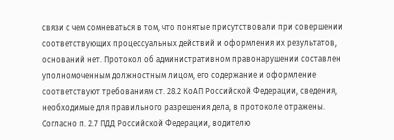связи с чем сомневаться в том, что понятые присутствовали при совершении соответствующих процессуальных действий и оформления их результатов, оснований нет. Протокол об административном правонарушении составлен уполномоченным должностным лицом, его содержание и оформление соответствуют требованиям ст. 28.2 КоАП Российской Федерации, сведения, необходимые для правильного разрешения дела, в протоколе отражены. Согласно п. 2.7 ПДД Российской Федерации, водителю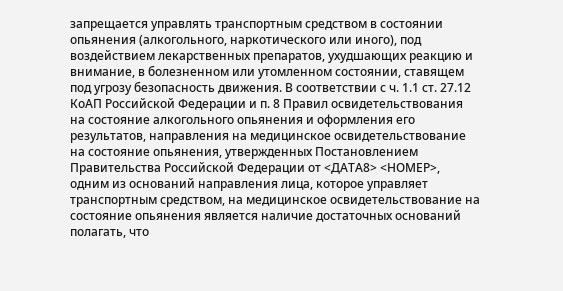запрещается управлять транспортным средством в состоянии опьянения (алкогольного, наркотического или иного), под воздействием лекарственных препаратов, ухудшающих реакцию и внимание, в болезненном или утомленном состоянии, ставящем под угрозу безопасность движения. В соответствии с ч. 1.1 ст. 27.12 КоАП Российской Федерации и п. 8 Правил освидетельствования на состояние алкогольного опьянения и оформления его результатов, направления на медицинское освидетельствование на состояние опьянения, утвержденных Постановлением Правительства Российской Федерации от <ДАТА8> <НОМЕР>, одним из оснований направления лица, которое управляет транспортным средством, на медицинское освидетельствование на состояние опьянения является наличие достаточных оснований полагать, что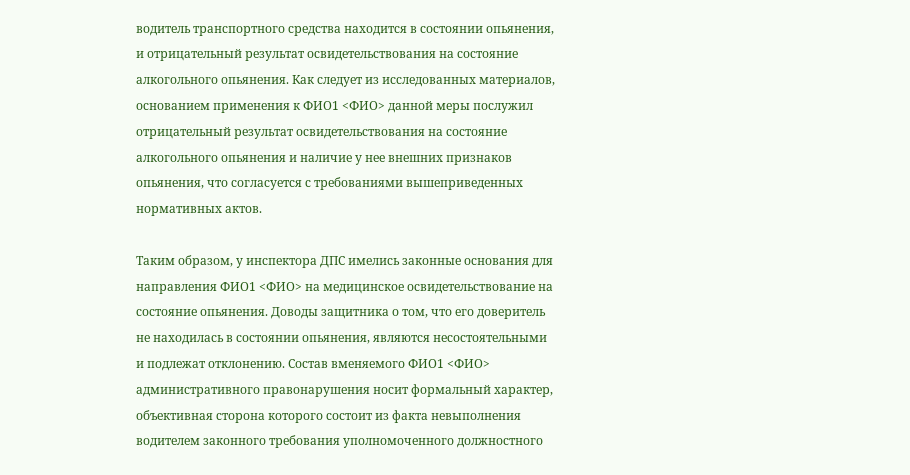водитель транспортного средства находится в состоянии опьянения, и отрицательный результат освидетельствования на состояние алкогольного опьянения. Как следует из исследованных материалов, основанием применения к ФИО1 <ФИО> данной меры послужил отрицательный результат освидетельствования на состояние алкогольного опьянения и наличие у нее внешних признаков опьянения, что согласуется с требованиями вышеприведенных нормативных актов.

Таким образом, у инспектора ДПС имелись законные основания для направления ФИО1 <ФИО> на медицинское освидетельствование на состояние опьянения. Доводы защитника о том, что его доверитель не находилась в состоянии опьянения, являются несостоятельными и подлежат отклонению. Состав вменяемого ФИО1 <ФИО> административного правонарушения носит формальный характер, объективная сторона которого состоит из факта невыполнения водителем законного требования уполномоченного должностного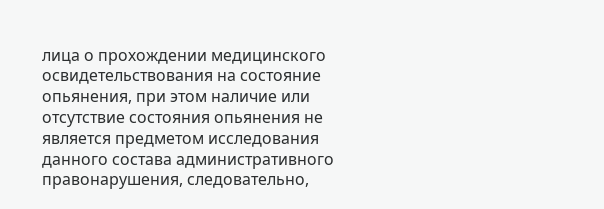лица о прохождении медицинского освидетельствования на состояние опьянения, при этом наличие или отсутствие состояния опьянения не является предметом исследования данного состава административного правонарушения, следовательно,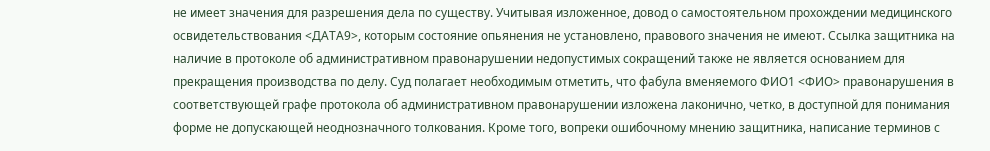не имеет значения для разрешения дела по существу. Учитывая изложенное, довод о самостоятельном прохождении медицинского освидетельствования <ДАТА9>, которым состояние опьянения не установлено, правового значения не имеют. Ссылка защитника на наличие в протоколе об административном правонарушении недопустимых сокращений также не является основанием для прекращения производства по делу. Суд полагает необходимым отметить, что фабула вменяемого ФИО1 <ФИО> правонарушения в соответствующей графе протокола об административном правонарушении изложена лаконично, четко, в доступной для понимания форме не допускающей неоднозначного толкования. Кроме того, вопреки ошибочному мнению защитника, написание терминов с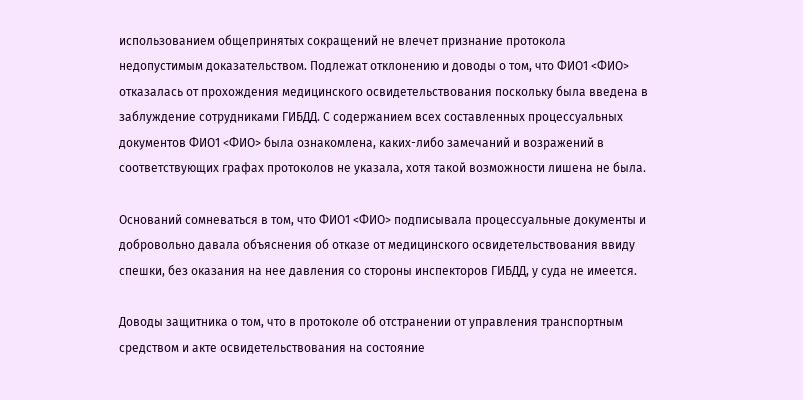использованием общепринятых сокращений не влечет признание протокола недопустимым доказательством. Подлежат отклонению и доводы о том, что ФИО1 <ФИО> отказалась от прохождения медицинского освидетельствования поскольку была введена в заблуждение сотрудниками ГИБДД. С содержанием всех составленных процессуальных документов ФИО1 <ФИО> была ознакомлена, каких-либо замечаний и возражений в соответствующих графах протоколов не указала, хотя такой возможности лишена не была.

Оснований сомневаться в том, что ФИО1 <ФИО> подписывала процессуальные документы и добровольно давала объяснения об отказе от медицинского освидетельствования ввиду спешки, без оказания на нее давления со стороны инспекторов ГИБДД, у суда не имеется.

Доводы защитника о том, что в протоколе об отстранении от управления транспортным средством и акте освидетельствования на состояние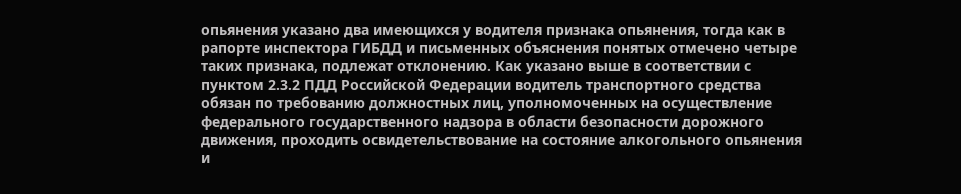опьянения указано два имеющихся у водителя признака опьянения, тогда как в рапорте инспектора ГИБДД и письменных объяснения понятых отмечено четыре таких признака, подлежат отклонению. Как указано выше в соответствии с пунктом 2.3.2 ПДД Российской Федерации водитель транспортного средства обязан по требованию должностных лиц, уполномоченных на осуществление федерального государственного надзора в области безопасности дорожного движения, проходить освидетельствование на состояние алкогольного опьянения и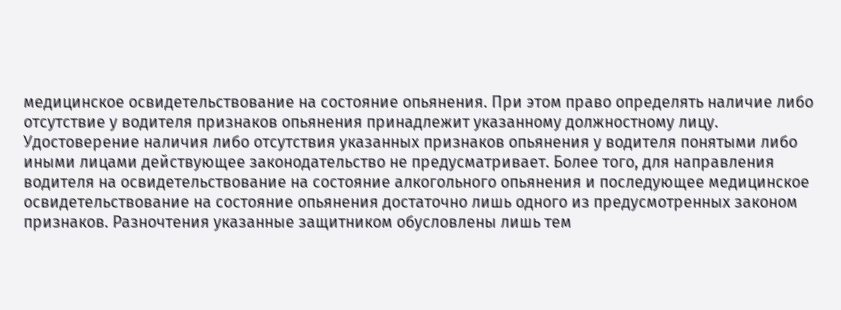медицинское освидетельствование на состояние опьянения. При этом право определять наличие либо отсутствие у водителя признаков опьянения принадлежит указанному должностному лицу. Удостоверение наличия либо отсутствия указанных признаков опьянения у водителя понятыми либо иными лицами действующее законодательство не предусматривает. Более того, для направления водителя на освидетельствование на состояние алкогольного опьянения и последующее медицинское освидетельствование на состояние опьянения достаточно лишь одного из предусмотренных законом признаков. Разночтения указанные защитником обусловлены лишь тем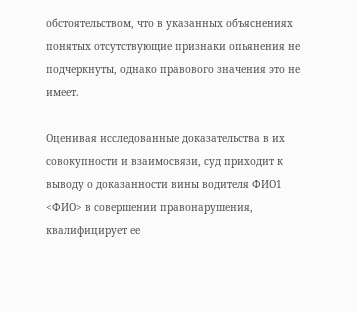обстоятельством, что в указанных объяснениях понятых отсутствующие признаки опьянения не подчеркнуты, однако правового значения это не имеет.

Оценивая исследованные доказательства в их совокупности и взаимосвязи, суд приходит к выводу о доказанности вины водителя ФИО1 <ФИО> в совершении правонарушения, квалифицирует ее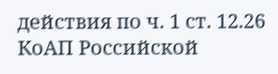действия по ч. 1 ст. 12.26 КоАП Российской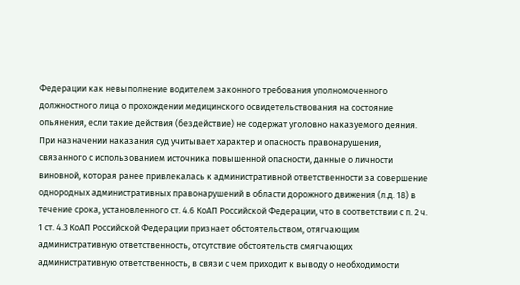Федерации как невыполнение водителем законного требования уполномоченного должностного лица о прохождении медицинского освидетельствования на состояние опьянения, если такие действия (бездействие) не содержат уголовно наказуемого деяния. При назначении наказания суд учитывает характер и опасность правонарушения, связанного с использованием источника повышенной опасности, данные о личности виновной, которая ранее привлекалась к административной ответственности за совершение однородных административных правонарушений в области дорожного движения (л.д. 18) в течение срока, установленного ст. 4.6 КоАП Российской Федерации, что в соответствии с п. 2 ч. 1 ст. 4.3 КоАП Российской Федерации признает обстоятельством, отягчающим административную ответственность, отсутствие обстоятельств смягчающих административную ответственность, в связи с чем приходит к выводу о необходимости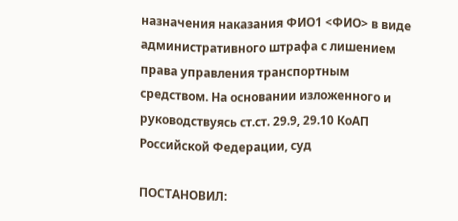назначения наказания ФИО1 <ФИО> в виде административного штрафа с лишением права управления транспортным средством. На основании изложенного и руководствуясь ст.ст. 29.9, 29.10 КоАП Российской Федерации, суд

ПОСТАНОВИЛ: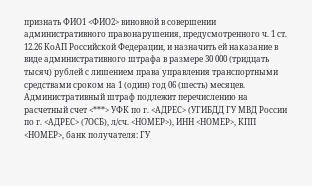признать ФИО1 <ФИО2> виновной в совершении административного правонарушения, предусмотренного ч. 1 ст. 12.26 КоАП Российской Федерации, и назначить ей наказание в виде административного штрафа в размере 30 000 (тридцать тысяч) рублей с лишением права управления транспортными средствами сроком на 1 (один) год 06 (шесть) месяцев. Административный штраф подлежит перечислению на расчетный счет <***> УФК по г. <АДРЕС> (УГИБДД ГУ МВД России по г. <АДРЕС> (7ОСБ), л/сч. <НОМЕР>), ИНН <НОМЕР>, КПП <НОМЕР>, банк получателя: ГУ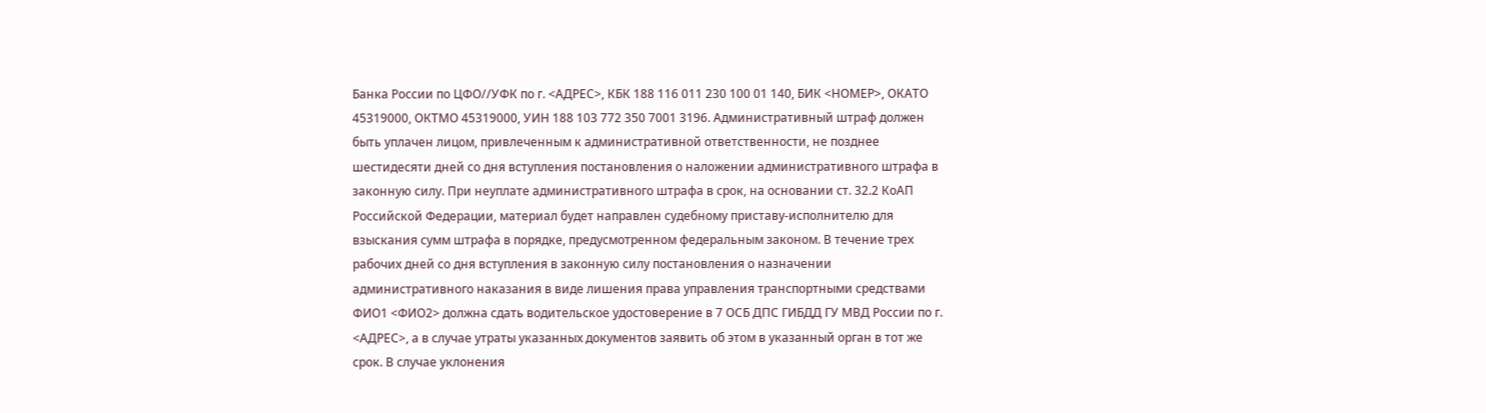Банка России по ЦФО//УФК по г. <АДРЕС>, КБК 188 116 011 230 100 01 140, БИК <НОМЕР>, ОКАТО 45319000, ОКТМО 45319000, УИН 188 103 772 350 7001 3196. Административный штраф должен быть уплачен лицом, привлеченным к административной ответственности, не позднее шестидесяти дней со дня вступления постановления о наложении административного штрафа в законную силу. При неуплате административного штрафа в срок, на основании ст. 32.2 КоАП Российской Федерации, материал будет направлен судебному приставу-исполнителю для взыскания сумм штрафа в порядке, предусмотренном федеральным законом. В течение трех рабочих дней со дня вступления в законную силу постановления о назначении административного наказания в виде лишения права управления транспортными средствами ФИО1 <ФИО2> должна сдать водительское удостоверение в 7 ОСБ ДПС ГИБДД ГУ МВД России по г. <АДРЕС>, а в случае утраты указанных документов заявить об этом в указанный орган в тот же срок. В случае уклонения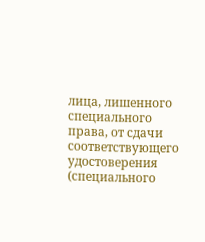лица, лишенного специального права, от сдачи соответствующего удостоверения (специального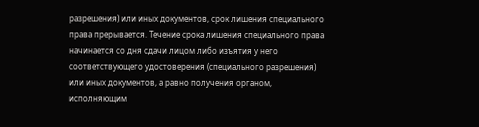разрешения) или иных документов, срок лишения специального права прерывается. Течение срока лишения специального права начинается со дня сдачи лицом либо изъятия у него соответствующего удостоверения (специального разрешения) или иных документов, а равно получения органом, исполняющим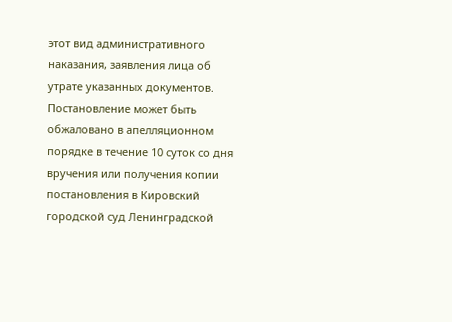этот вид административного наказания, заявления лица об утрате указанных документов. Постановление может быть обжаловано в апелляционном порядке в течение 10 суток со дня вручения или получения копии постановления в Кировский городской суд Ленинградской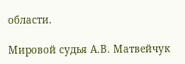области.

Мировой судья А.В. Матвейчук